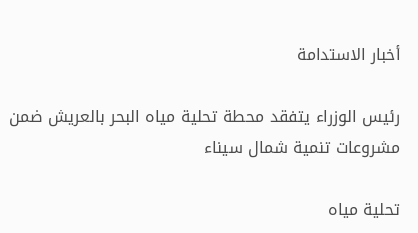أخبار الاستدامة

رئيس الوزراء يتفقد محطة تحلية مياه البحر بالعريش ضمن مشروعات تنمية شمال سيناء

تحلية مياه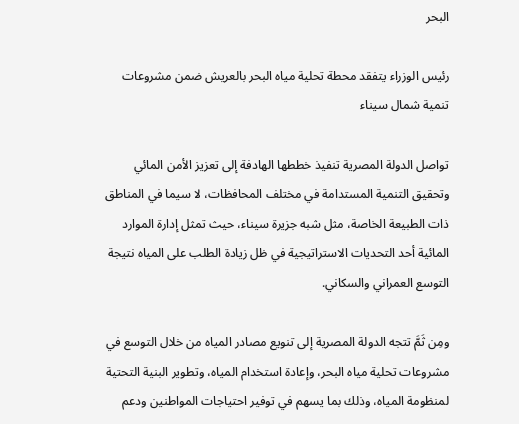البحر

رئيس الوزراء يتفقد محطة تحلية مياه البحر بالعريش ضمن مشروعات تنمية شمال سيناء

تواصل الدولة المصرية تنفيذ خططها الهادفة إلى تعزيز الأمن المائي وتحقيق التنمية المستدامة في مختلف المحافظات، لا سيما في المناطق ذات الطبيعة الخاصة، مثل شبه جزيرة سيناء، حيث تمثل إدارة الموارد المائية أحد التحديات الاستراتيجية في ظل زيادة الطلب على المياه نتيجة التوسع العمراني والسكاني.

ومِن ثَمَّ تتجه الدولة المصرية إلى تنويع مصادر المياه من خلال التوسع في مشروعات تحلية مياه البحر، وإعادة استخدام المياه، وتطوير البنية التحتية لمنظومة المياه، وذلك بما يسهم في توفير احتياجات المواطنين ودعم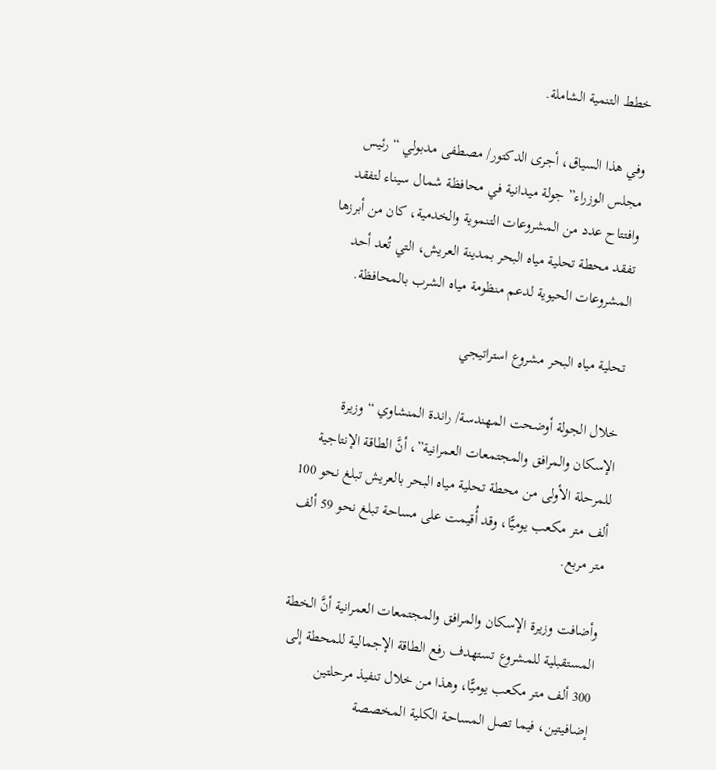خطط التنمية الشاملة.

وفي هذا السياق، أجرى الدكتور/ مصطفى مدبولي “رئيس مجلس الوزراء” جولة ميدانية في محافظة شمال سيناء لتفقد وافتتاح عدد من المشروعات التنموية والخدمية، كان من أبرزها تفقد محطة تحلية مياه البحر بمدينة العريش، التي تُعد أحد المشروعات الحيوية لدعم منظومة مياه الشرب بالمحافظة.

تحلية مياه البحر مشروع استراتيجي

خلال الجولة أوضحت المهندسة/ راندة المنشاوي “وزيرة الإسكان والمرافق والمجتمعات العمرانية”، أنَّ الطاقة الإنتاجية للمرحلة الأولى من محطة تحلية مياه البحر بالعريش تبلغ نحو 100 ألف متر مكعب يوميًّا، وقد أُقيمت على مساحة تبلغ نحو 59 ألف متر مربع.

وأضافت وزيرة الإسكان والمرافق والمجتمعات العمرانية أنَّ الخطة المستقبلية للمشروع تستهدف رفع الطاقة الإجمالية للمحطة إلى 300 ألف متر مكعب يوميًّا، وهذا من خلال تنفيذ مرحلتين إضافيتين، فيما تصل المساحة الكلية المخصصة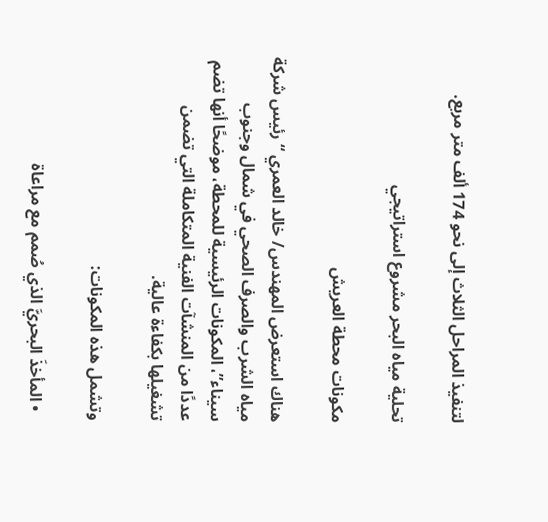لتنفيذ المراحل الثلاث إلى نحو 174 ألف متر مربع.

تحلية مياه البحر مشروع استراتيجي

مكونات محطة العريش

هناك استعرض المهندس/ خالد العمري “رئيس شركة مياه الشرب والصرف الصحي في شمال وجنوب سيناء”، المكونات الرئيسية للمحطة، موضحًا أنها تضم عددًا من المنشآت الفنية المتكاملة التي تضمن تشغيلها بكفاءة عالية.

وتشمل هذه المكونات:

  • المأخذَ البحريَّ الذي صُمم مع مراعاة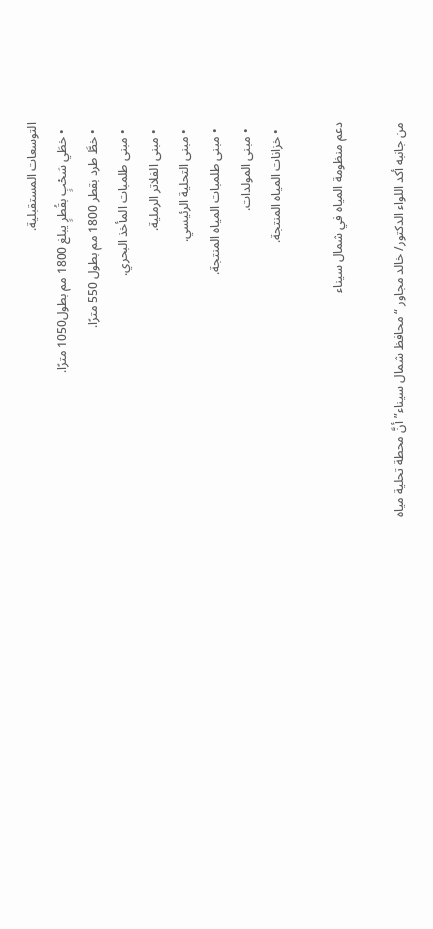التوسعات المستقبلية.
  • خطَي سَحْبٍ بقُطرٍ يبلغ 1800 مم بطول1050 مترًا.
  • خطَّ طرد بقطر 1800 مم بطول 550 مترًا.
  • مبنى طلمبات المأخذ البحري.
  • مبنى الفلاتر الرملية.
  • مبنى التحلية الرئيسي.
  • مبنى طلمبات المياه المنتجة.
  • مبنى المولدات.
  • خزانات المياه المنتجة.

دعم منظومة المياه في شمال سيناء

من جانبه أكد اللواء الدكتور/ خالد مجاور “محافظ شمال سيناء” أنَّ محطة تحلية مياه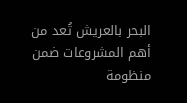البحر بالعريش تُعد من أهم المشروعات ضمن منظومة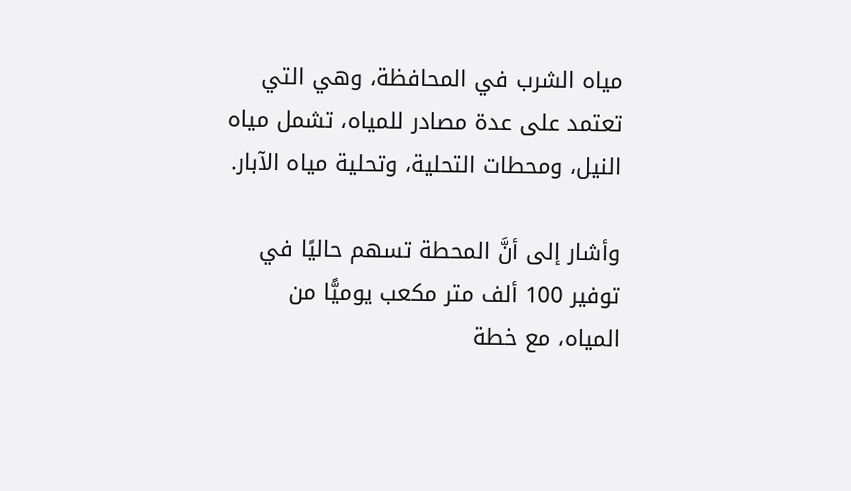مياه الشرب في المحافظة، وهي التي تعتمد على عدة مصادر للمياه، تشمل مياه النيل، ومحطات التحلية، وتحلية مياه الآبار.

وأشار إلى أنَّ المحطة تسهم حاليًا في توفير 100 ألف متر مكعب يوميًّا من المياه، مع خطة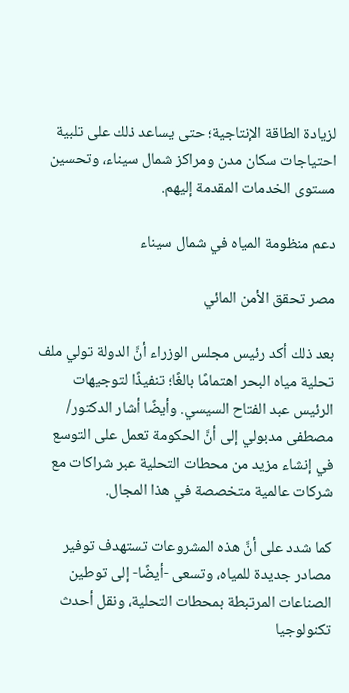لزيادة الطاقة الإنتاجية؛ حتى يساعد ذلك على تلبية احتياجات سكان مدن ومراكز شمال سيناء، وتحسين مستوى الخدمات المقدمة إليهم.

دعم منظومة المياه في شمال سيناء

مصر تحقق الأمن المائي

بعد ذلك أكد رئيس مجلس الوزراء أنَّ الدولة تولي ملف تحلية مياه البحر اهتمامًا بالغًا؛ تنفيذًا لتوجيهات الرئيس عبد الفتاح السيسي. وأيضًا أشار الدكتور/ مصطفى مدبولي إلى أنَّ الحكومة تعمل على التوسع في إنشاء مزيد من محطات التحلية عبر شراكات مع شركات عالمية متخصصة في هذا المجال.

كما شدد على أنَّ هذه المشروعات تستهدف توفير مصادر جديدة للمياه، وتسعى -أيضًا- إلى توطين الصناعات المرتبطة بمحطات التحلية، ونقل أحدث تكنولوجيا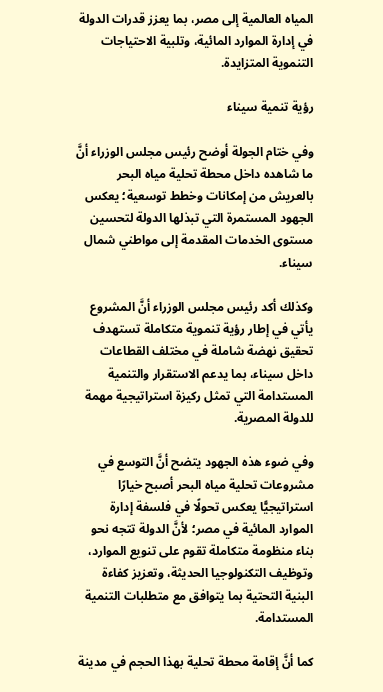المياه العالمية إلى مصر، بما يعزز قدرات الدولة في إدارة الموارد المائية، وتلبية الاحتياجات التنموية المتزايدة.

رؤية تنمية سيناء

وفي ختام الجولة أوضح رئيس مجلس الوزراء أنَّ ما شاهده داخل محطة تحلية مياه البحر بالعريش من إمكانات وخطط توسعية؛ يعكس الجهود المستمرة التي تبذلها الدولة لتحسين مستوى الخدمات المقدمة إلى مواطني شمال سيناء.

وكذلك أكد رئيس مجلس الوزراء أنَّ المشروع يأتي في إطار رؤية تنموية متكاملة تستهدف تحقيق نهضة شاملة في مختلف القطاعات داخل سيناء، بما يدعم الاستقرار والتنمية المستدامة التي تمثل ركيزة استراتيجية مهمة للدولة المصرية.

وفي ضوء هذه الجهود يتضح أنَّ التوسع في مشروعات تحلية مياه البحر أصبح خيارًا استراتيجيًّا يعكس تحولًا في فلسفة إدارة الموارد المائية في مصر؛ لأنَّ الدولة تتجه نحو بناء منظومة متكاملة تقوم على تنويع الموارد، وتوظيف التكنولوجيا الحديثة، وتعزيز كفاءة البنية التحتية بما يتوافق مع متطلبات التنمية المستدامة.

كما أنَّ إقامة محطة تحلية بهذا الحجم في مدينة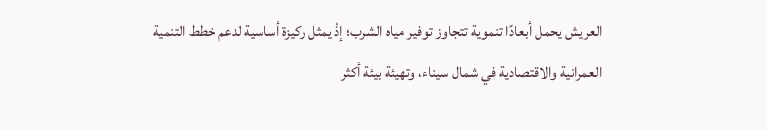العريش يحمل أبعادًا تنموية تتجاوز توفير مياه الشرب؛ إذْ يمثل ركيزة أساسية لدعم خطط التنمية العمرانية والاقتصادية في شمال سيناء، وتهيئة بيئة أكثر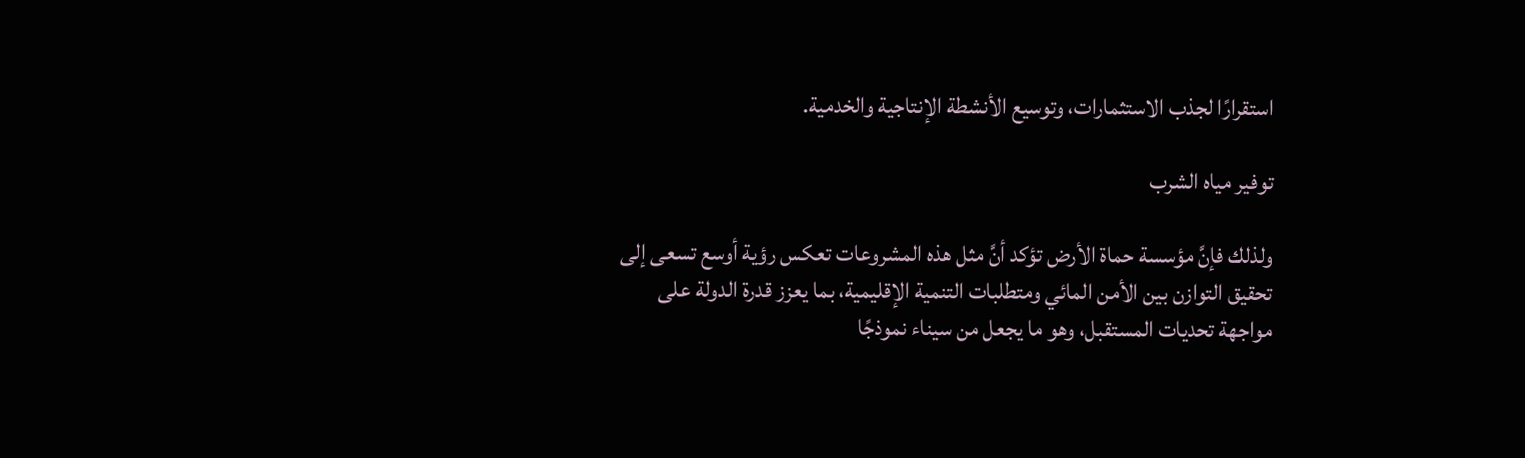استقرارًا لجذب الاستثمارات، وتوسيع الأنشطة الإنتاجية والخدمية.

توفير مياه الشرب

ولذلك فإنَّ مؤسسة حماة الأرض تؤكد أنَّ مثل هذه المشروعات تعكس رؤية أوسع تسعى إلى تحقيق التوازن بين الأمن المائي ومتطلبات التنمية الإقليمية، بما يعزز قدرة الدولة على مواجهة تحديات المستقبل، وهو ما يجعل من سيناء نموذجًا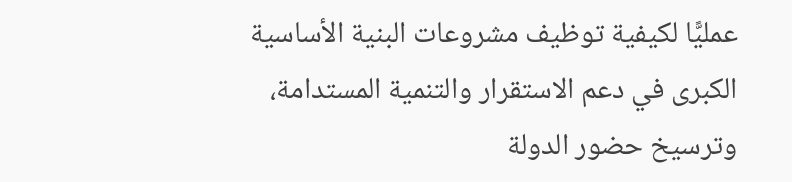عمليًّا لكيفية توظيف مشروعات البنية الأساسية الكبرى في دعم الاستقرار والتنمية المستدامة، وترسيخ حضور الدولة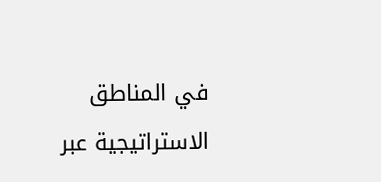في المناطق الاستراتيجية عبر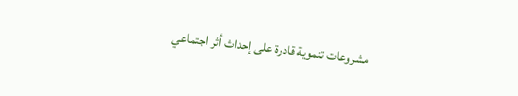مشروعات تنموية قادرة على إحداث أثر اجتماعي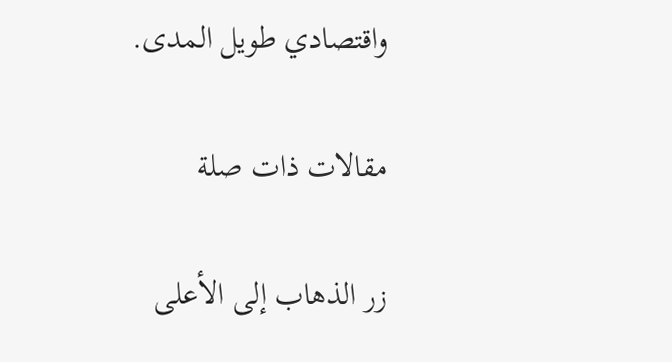واقتصادي طويل المدى.

مقالات ذات صلة

زر الذهاب إلى الأعلى